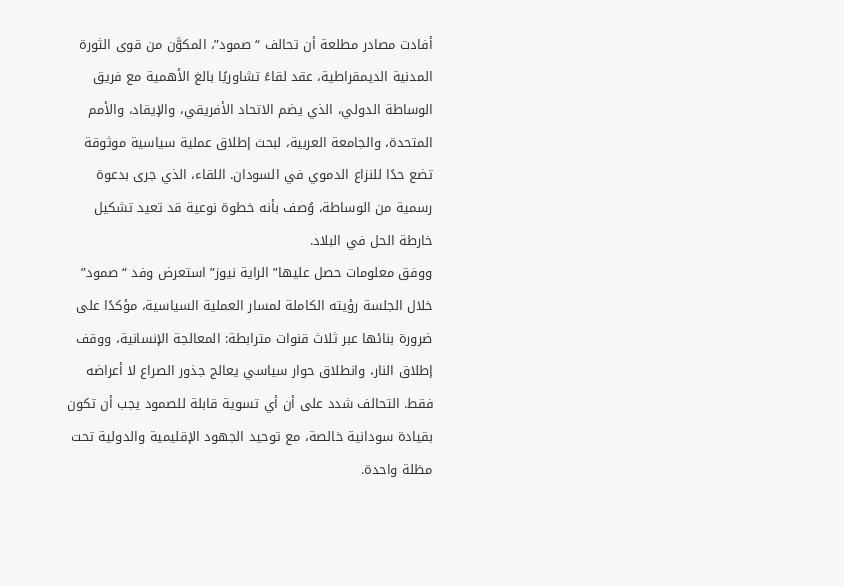أفادت مصادر مطلعة أن تحالف “صمود”، المكوَّن من قوى الثورة المدنية الديمقراطية، عقد لقاءً تشاوريًا بالغ الأهمية مع فريق الوساطة الدولي، الذي يضم الاتحاد الأفريقي، والإيقاد، والأمم المتحدة، والجامعة العربية، لبحث إطلاق عملية سياسية موثوقة تضع حدًا للنزاع الدموي في السودان. اللقاء، الذي جرى بدعوة رسمية من الوساطة، وُصف بأنه خطوة نوعية قد تعيد تشكيل خارطة الحل في البلاد.
ووفق معلومات حصل عليها” الراية نيوز” استعرض وفد “صمود” خلال الجلسة رؤيته الكاملة لمسار العملية السياسية، مؤكدًا على ضرورة بنائها عبر ثلاث قنوات مترابطة: المعالجة الإنسانية، ووقف إطلاق النار، وانطلاق حوار سياسي يعالج جذور الصراع لا أعراضه فقط. التحالف شدد على أن أي تسوية قابلة للصمود يجب أن تكون بقيادة سودانية خالصة، مع توحيد الجهود الإقليمية والدولية تحت مظلة واحدة.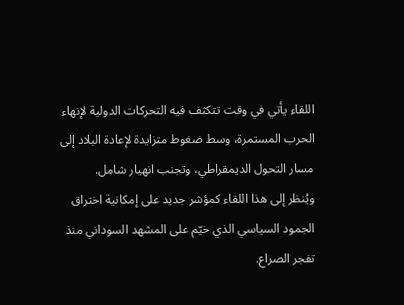اللقاء يأتي في وقت تتكثف فيه التحركات الدولية لإنهاء الحرب المستمرة، وسط ضغوط متزايدة لإعادة البلاد إلى مسار التحول الديمقراطي، وتجنب انهيار شامل.
ويُنظر إلى هذا اللقاء كمؤشر جديد على إمكانية اختراق الجمود السياسي الذي خيّم على المشهد السوداني منذ تفجر الصراع.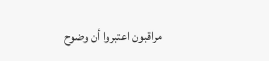مراقبون اعتبروا أن وضوح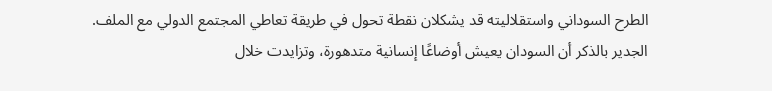الطرح السوداني واستقلاليته قد يشكلان نقطة تحول في طريقة تعاطي المجتمع الدولي مع الملف.
الجدير بالذكر أن السودان يعيش أوضاعًا إنسانية متدهورة، وتزايدت خلال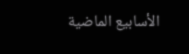الأسابيع الماضية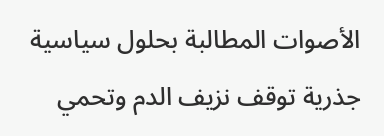الأصوات المطالبة بحلول سياسية جذرية توقف نزيف الدم وتحمي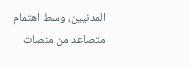المدنيين، وسط اهتمام متصاعد من منصات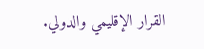القرار الإقليمي والدولي.